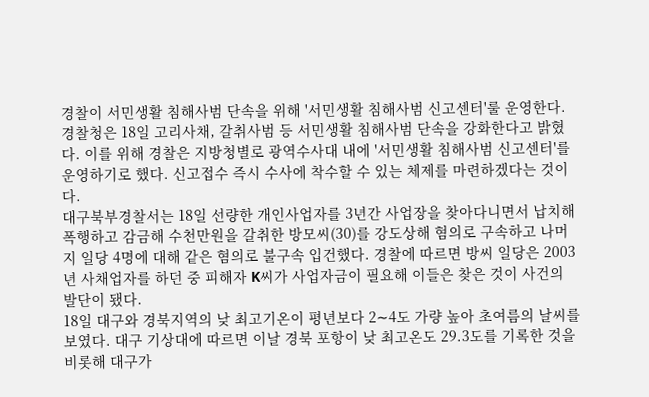경찰이 서민생활 침해사범 단속을 위해 '서민생활 침해사범 신고센터'룰 운영한다. 경찰청은 18일 고리사채, 갈취사범 등 서민생활 침해사범 단속을 강화한다고 밝혔다. 이를 위해 경찰은 지방청별로 광역수사대 내에 '서민생활 침해사범 신고센터'를 운영하기로 했다. 신고접수 즉시 수사에 착수할 수 있는 체제를 마련하겠다는 것이다.
대구북부경찰서는 18일 선량한 개인사업자를 3년간 사업장을 찾아다니면서 납치해 폭행하고 감금해 수천만원을 갈취한 방모씨(30)를 강도상해 혐의로 구속하고 나머지 일당 4명에 대해 같은 혐의로 불구속 입건했다. 경찰에 따르면 방씨 일당은 2003년 사채업자를 하던 중 피해자 K씨가 사업자금이 필요해 이들은 찾은 것이 사건의 발단이 됐다.
18일 대구와 경북지역의 낮 최고기온이 평년보다 2∼4도 가량 높아 초여름의 날씨를 보였다. 대구 기상대에 따르면 이날 경북 포항이 낮 최고온도 29.3도를 기록한 것을 비롯해 대구가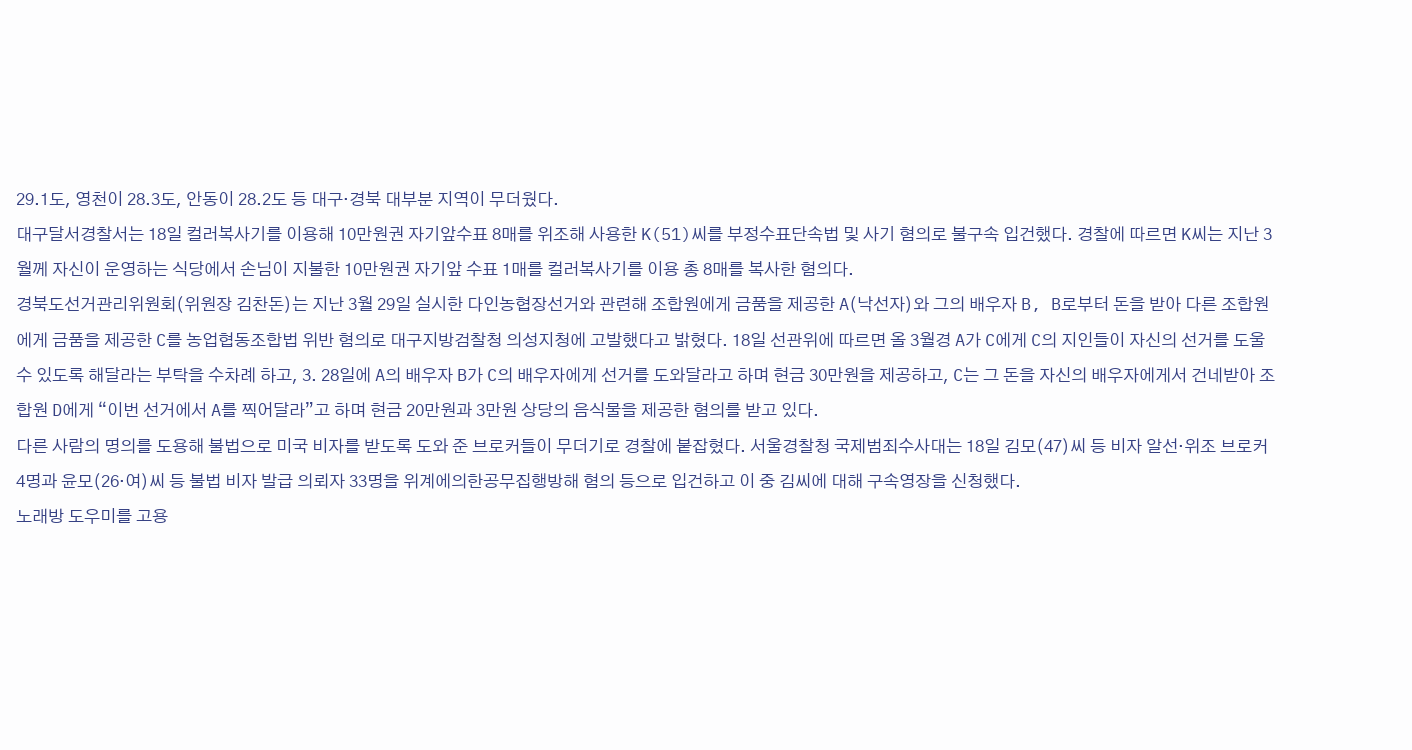29.1도, 영천이 28.3도, 안동이 28.2도 등 대구·경북 대부분 지역이 무더웠다.
대구달서경찰서는 18일 컬러복사기를 이용해 10만원권 자기앞수표 8매를 위조해 사용한 K(51)씨를 부정수표단속법 및 사기 혐의로 불구속 입건했다. 경찰에 따르면 K씨는 지난 3월께 자신이 운영하는 식당에서 손님이 지불한 10만원권 자기앞 수표 1매를 컬러복사기를 이용 총 8매를 복사한 혐의다.
경북도선거관리위원회(위원장 김찬돈)는 지난 3월 29일 실시한 다인농협장선거와 관련해 조합원에게 금품을 제공한 A(낙선자)와 그의 배우자 B, B로부터 돈을 받아 다른 조합원에게 금품을 제공한 C를 농업협동조합법 위반 혐의로 대구지방검찰청 의성지청에 고발했다고 밝혔다. 18일 선관위에 따르면 올 3월경 A가 C에게 C의 지인들이 자신의 선거를 도울 수 있도록 해달라는 부탁을 수차례 하고, 3. 28일에 A의 배우자 B가 C의 배우자에게 선거를 도와달라고 하며 현금 30만원을 제공하고, C는 그 돈을 자신의 배우자에게서 건네받아 조합원 D에게 “이번 선거에서 A를 찍어달라”고 하며 현금 20만원과 3만원 상당의 음식물을 제공한 혐의를 받고 있다.
다른 사람의 명의를 도용해 불법으로 미국 비자를 받도록 도와 준 브로커들이 무더기로 경찰에 붙잡혔다. 서울경찰청 국제범죄수사대는 18일 김모(47)씨 등 비자 알선·위조 브로커 4명과 윤모(26·여)씨 등 불법 비자 발급 의뢰자 33명을 위계에의한공무집행방해 혐의 등으로 입건하고 이 중 김씨에 대해 구속영장을 신청했다.
노래방 도우미를 고용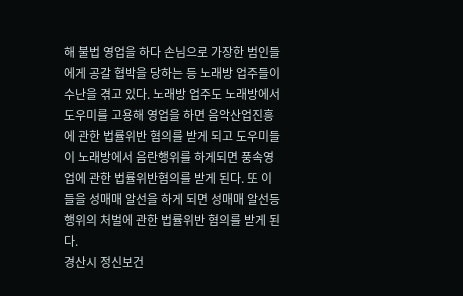해 불법 영업을 하다 손님으로 가장한 범인들에게 공갈 협박을 당하는 등 노래방 업주들이 수난을 겪고 있다. 노래방 업주도 노래방에서 도우미를 고용해 영업을 하면 음악산업진흥에 관한 법률위반 혐의를 받게 되고 도우미들이 노래방에서 음란행위를 하게되면 풍속영업에 관한 법률위반혐의를 받게 된다. 또 이들을 성매매 알선을 하게 되면 성매매 알선등 행위의 처벌에 관한 법률위반 혐의를 받게 된다.
경산시 정신보건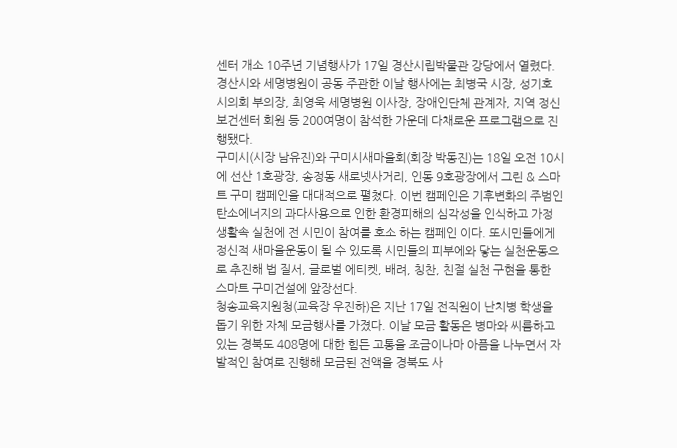센터 개소 10주년 기념행사가 17일 경산시립박물관 강당에서 열렸다. 경산시와 세명병원이 공동 주관한 이날 행사에는 최병국 시장, 성기호 시의회 부의장, 최영욱 세명병원 이사장, 장애인단체 관계자, 지역 정신보건센터 회원 등 200여명이 참석한 가운데 다채로운 프로그램으로 진행됐다.
구미시(시장 남유진)와 구미시새마을회(회장 박동진)는 18일 오전 10시에 선산 1호광장, 송정동 새로넷사거리, 인동 9호광장에서 그린 & 스마트 구미 캠페인을 대대적으로 펼쳤다. 이번 캠페인은 기후변화의 주범인 탄소에너지의 과다사용으로 인한 환경피해의 심각성을 인식하고 가정 생활속 실천에 전 시민이 참여를 호소 하는 캠페인 이다. 또시민들에게 정신적 새마을운동이 될 수 있도록 시민들의 피부에와 닿는 실천운동으로 추진해 법 질서, 글로벌 에티켓, 배려, 칭찬, 친절 실천 구현을 통한 스마트 구미건설에 앞장선다.
청송교육지원청(교육장 우진하)은 지난 17일 전직원이 난치병 학생을 돕기 위한 자체 모금행사를 가졌다. 이날 모금 활동은 병마와 씨름하고 있는 경북도 408명에 대한 힘든 고통을 조금이나마 아픔을 나누면서 자발적인 참여로 진행해 모금된 전액을 경북도 사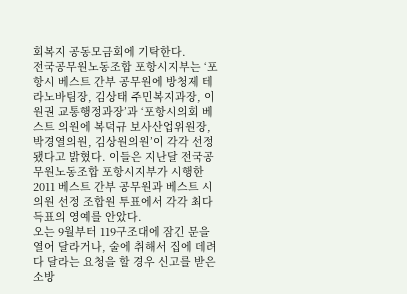회복지 공동모금회에 기탁한다.
전국공무원노동조합 포항시지부는 ‘포항시 베스트 간부 공무원에 방청제 테라노바팀장, 김상태 주민복지과장, 이원권 교통행정과장’과 ‘포항시의회 베스트 의원에 복덕규 보사산업위원장, 박경열의원, 김상원의원’이 각각 선정됐다고 밝혔다. 이들은 지난달 전국공무원노동조합 포항시지부가 시행한 2011 베스트 간부 공무원과 베스트 시의원 선정 조합원 투표에서 각각 최다득표의 영예를 안았다.
오는 9월부터 119구조대에 잠긴 문을 열어 달라거나, 술에 취해서 집에 데려다 달라는 요청을 할 경우 신고를 받은 소방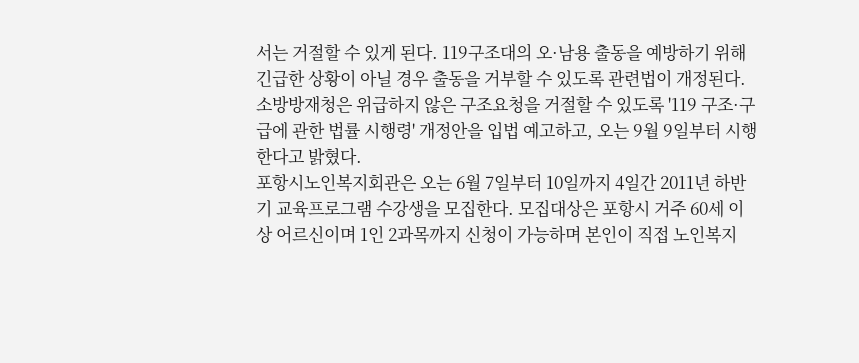서는 거절할 수 있게 된다. 119구조대의 오·남용 출동을 예방하기 위해 긴급한 상황이 아닐 경우 출동을 거부할 수 있도록 관련법이 개정된다. 소방방재청은 위급하지 않은 구조요청을 거절할 수 있도록 '119 구조·구급에 관한 법률 시행령' 개정안을 입법 예고하고, 오는 9월 9일부터 시행한다고 밝혔다.
포항시노인복지회관은 오는 6월 7일부터 10일까지 4일간 2011년 하반기 교육프로그램 수강생을 모집한다. 모집대상은 포항시 거주 60세 이상 어르신이며 1인 2과목까지 신청이 가능하며 본인이 직접 노인복지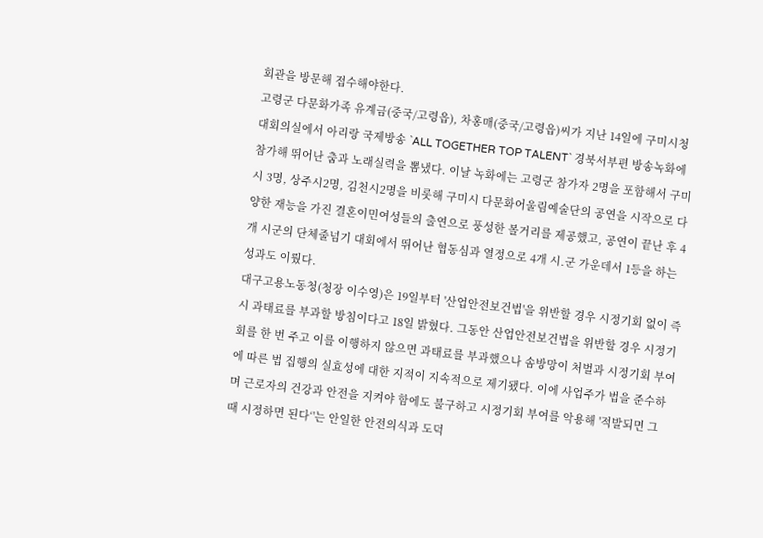회관을 방문해 접수해야한다.
고령군 다문화가족 유계금(중국/고령읍), 차홍매(중국/고령읍)씨가 지난 14일에 구미시청 대회의실에서 아리랑 국제방송 `ALL TOGETHER TOP TALENT` 경북서부편 방송녹화에 참가해 뛰어난 춤과 노래실력을 뽐냈다. 이날 녹화에는 고령군 참가자 2명을 포함해서 구미시 3명, 상주시2명, 김천시2명을 비롯해 구미시 다문화어울림예술단의 공연을 시작으로 다양한 재능을 가진 결혼이민여성들의 출연으로 풍성한 볼거리를 제공했고, 공연이 끝난 후 4개 시군의 단체줄넘기 대회에서 뛰어난 협동심과 열정으로 4개 시․군 가운데서 1등을 하는 성과도 이뤘다.
대구고용노동청(청장 이수영)은 19일부터 '산업안전보건법'을 위반할 경우 시정기회 없이 즉시 과태료를 부과할 방침이다고 18일 밝혔다. 그동안 산업안전보건법을 위반할 경우 시정기회를 한 번 주고 이를 이행하지 않으면 과태료를 부과했으나 솜방망이 처벌과 시정기회 부여에 따른 법 집행의 실효성에 대한 지적이 지속적으로 제기됐다. 이에 사업주가 법을 준수하며 근로자의 건강과 안전을 지켜야 함에도 불구하고 시정기회 부여를 악용해 '적발되면 그 때 시정하면 된다‘'는 안일한 안전의식과 도덕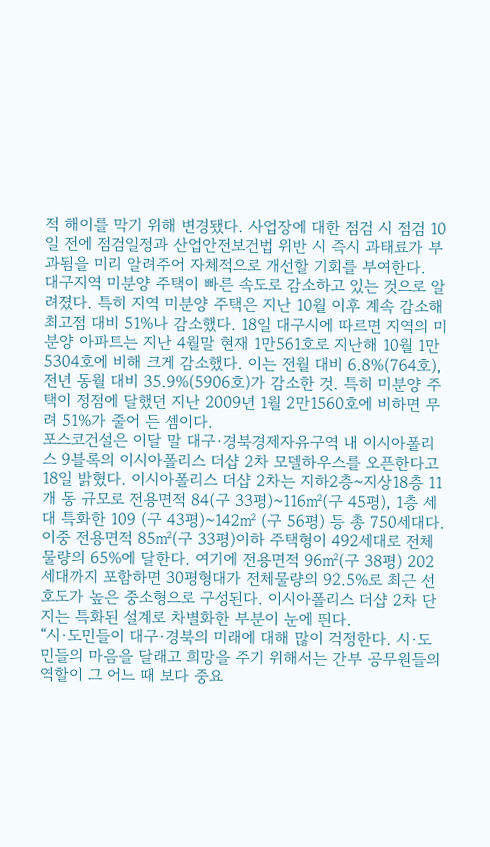적 해이를 막기 위해 변경됐다. 사업장에 대한 점검 시 점검 10일 전에 점검일정과 산업안전보건법 위반 시 즉시 과태료가 부과됨을 미리 알려주어 자체적으로 개선할 기회를 부여한다.
대구지역 미분양 주택이 빠른 속도로 감소하고 있는 것으로 알려졌다. 특히 지역 미분양 주택은 지난 10월 이후 계속 감소해 최고점 대비 51%나 감소했다. 18일 대구시에 따르면 지역의 미분양 아파트는 지난 4월말 현재 1만561호로 지난해 10월 1만5304호에 비해 크게 감소했다. 이는 전월 대비 6.8%(764호), 전년 동월 대비 35.9%(5906호)가 감소한 것. 특히 미분양 주택이 정점에 달했던 지난 2009년 1월 2만1560호에 비하면 무려 51%가 줄어 든 셈이다.
포스코건설은 이달 말 대구·경북경제자유구역 내 이시아폴리스 9블록의 이시아폴리스 더샵 2차 모델하우스를 오픈한다고 18일 밝혔다. 이시아폴리스 더샵 2차는 지하2층~지상18층 11개 동 규모로 전용면적 84(구 33평)~116㎡(구 45평), 1층 세대 특화한 109 (구 43평)~142㎡ (구 56평) 등 총 750세대다. 이중 전용면적 85㎡(구 33평)이하 주택형이 492세대로 전체 물량의 65%에 달한다. 여기에 전용면적 96㎡(구 38평) 202세대까지 포함하면 30평형대가 전체물량의 92.5%로 최근 선호도가 높은 중소형으로 구성된다. 이시아폴리스 더샵 2차 단지는 특화된 설계로 차별화한 부분이 눈에 띈다.
“시·도민들이 대구·경북의 미래에 대해 많이 걱정한다. 시·도민들의 마음을 달래고 희망을 주기 위해서는 간부 공무원들의 역할이 그 어느 때 보다 중요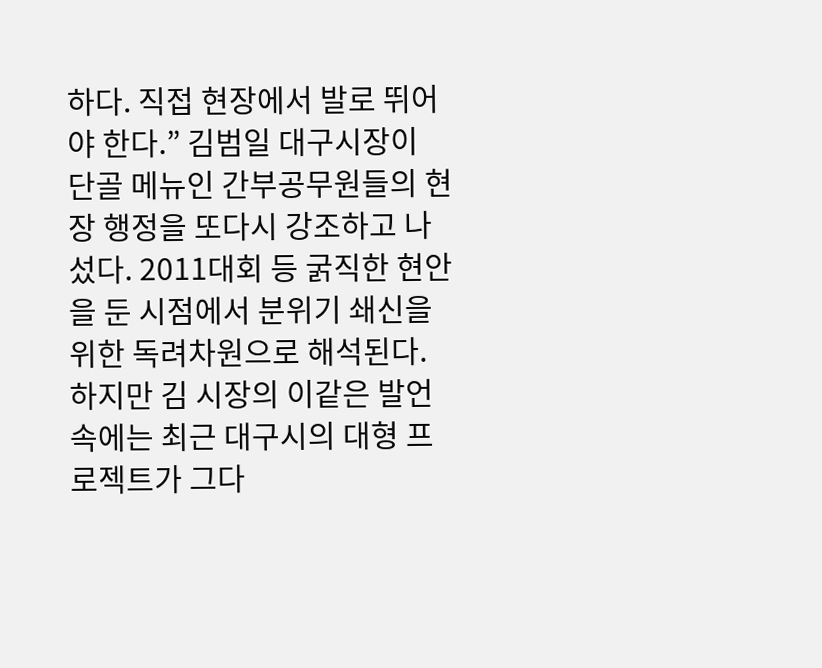하다. 직접 현장에서 발로 뛰어야 한다.” 김범일 대구시장이 단골 메뉴인 간부공무원들의 현장 행정을 또다시 강조하고 나섰다. 2011대회 등 굵직한 현안을 둔 시점에서 분위기 쇄신을 위한 독려차원으로 해석된다. 하지만 김 시장의 이같은 발언속에는 최근 대구시의 대형 프로젝트가 그다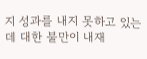지 성과를 내지 못하고 있는데 대한 불만이 내재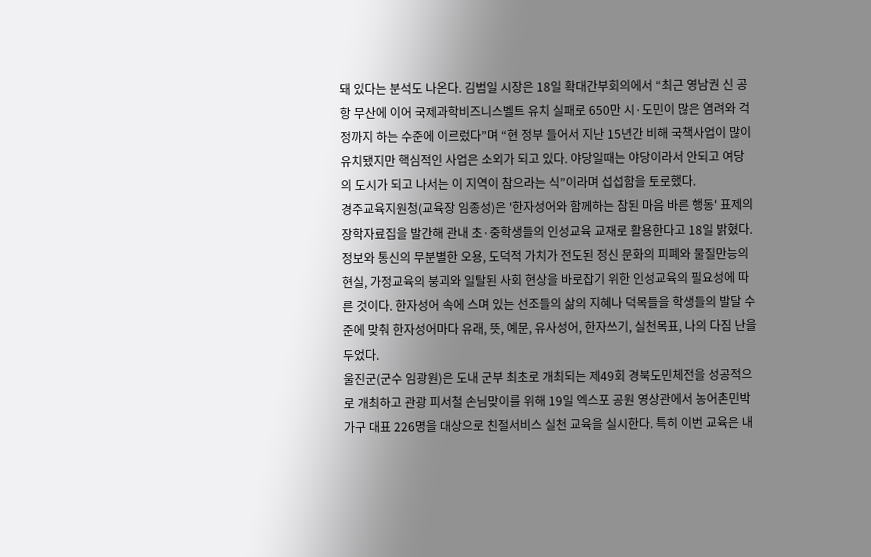돼 있다는 분석도 나온다. 김범일 시장은 18일 확대간부회의에서 “최근 영남권 신 공항 무산에 이어 국제과학비즈니스벨트 유치 실패로 650만 시·도민이 많은 염려와 걱정까지 하는 수준에 이르렀다”며 “현 정부 들어서 지난 15년간 비해 국책사업이 많이 유치됐지만 핵심적인 사업은 소외가 되고 있다. 야당일때는 야당이라서 안되고 여당의 도시가 되고 나서는 이 지역이 참으라는 식”이라며 섭섭함을 토로했다.
경주교육지원청(교육장 임종성)은 '한자성어와 함께하는 참된 마음 바른 행동' 표제의 장학자료집을 발간해 관내 초·중학생들의 인성교육 교재로 활용한다고 18일 밝혔다. 정보와 통신의 무분별한 오용, 도덕적 가치가 전도된 정신 문화의 피폐와 물질만능의 현실, 가정교육의 붕괴와 일탈된 사회 현상을 바로잡기 위한 인성교육의 필요성에 따른 것이다. 한자성어 속에 스며 있는 선조들의 삶의 지혜나 덕목들을 학생들의 발달 수준에 맞춰 한자성어마다 유래, 뜻, 예문, 유사성어, 한자쓰기, 실천목표, 나의 다짐 난을 두었다.
울진군(군수 임광원)은 도내 군부 최초로 개최되는 제49회 경북도민체전을 성공적으로 개최하고 관광 피서철 손님맞이를 위해 19일 엑스포 공원 영상관에서 농어촌민박 가구 대표 226명을 대상으로 친절서비스 실천 교육을 실시한다. 특히 이번 교육은 내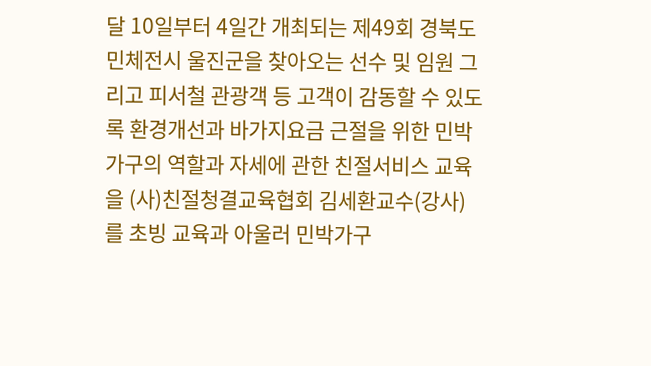달 10일부터 4일간 개최되는 제49회 경북도민체전시 울진군을 찾아오는 선수 및 임원 그리고 피서철 관광객 등 고객이 감동할 수 있도록 환경개선과 바가지요금 근절을 위한 민박가구의 역할과 자세에 관한 친절서비스 교육을 (사)친절청결교육협회 김세환교수(강사)를 초빙 교육과 아울러 민박가구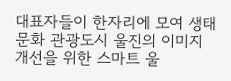대표자들이 한자리에 모여 생태 문화 관광도시 울진의 이미지 개선을 위한 스마트 울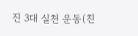진 3대 실천 운동(친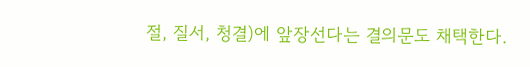절, 질서, 청결)에 앞장선다는 결의문도 채택한다.